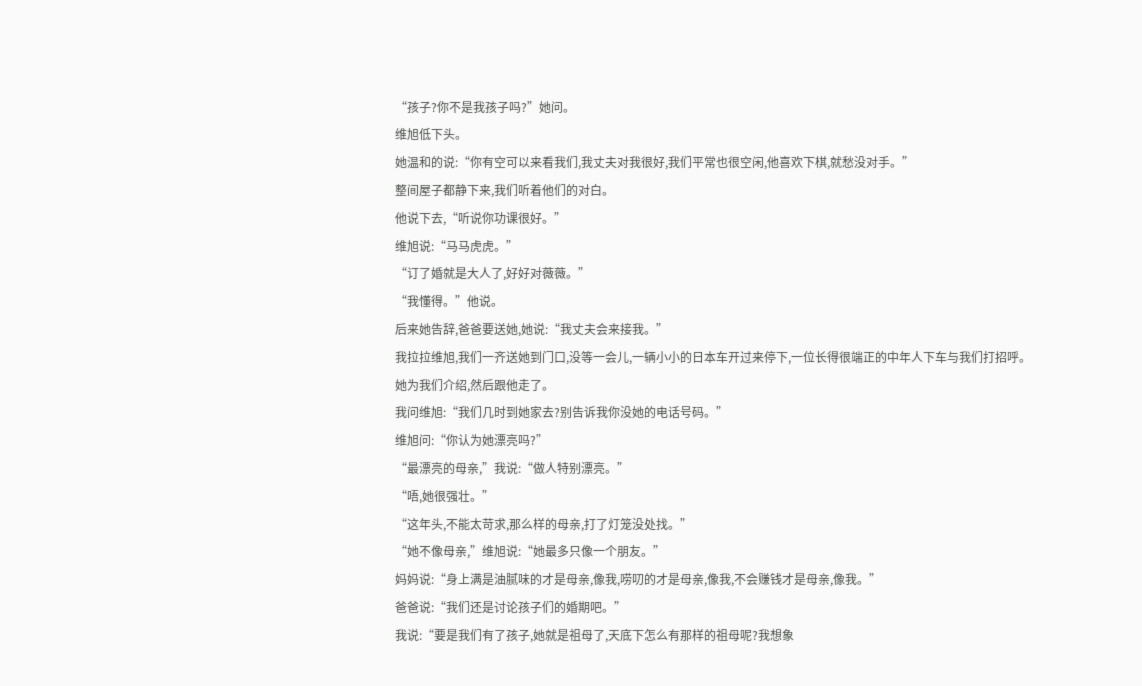“孩子?你不是我孩子吗?”她问。
维旭低下头。
她温和的说:“你有空可以来看我们,我丈夫对我很好,我们平常也很空闲,他喜欢下棋,就愁没对手。”
整间屋子都静下来,我们听着他们的对白。
他说下去,“听说你功课很好。”
维旭说:“马马虎虎。”
“订了婚就是大人了,好好对薇薇。”
“我懂得。”他说。
后来她告辞,爸爸要送她,她说:“我丈夫会来接我。”
我拉拉维旭,我们一齐送她到门口,没等一会儿,一辆小小的日本车开过来停下,一位长得很端正的中年人下车与我们打招呼。
她为我们介绍,然后跟他走了。
我问维旭:“我们几时到她家去?别告诉我你没她的电话号码。”
维旭问:“你认为她漂亮吗?”
“最漂亮的母亲,”我说:“做人特别漂亮。”
“唔,她很强壮。”
“这年头,不能太苛求,那么样的母亲,打了灯笼没处找。”
“她不像母亲,”维旭说:“她最多只像一个朋友。”
妈妈说:“身上满是油腻味的才是母亲,像我,唠叨的才是母亲,像我,不会赚钱才是母亲,像我。”
爸爸说:“我们还是讨论孩子们的婚期吧。”
我说:“要是我们有了孩子,她就是祖母了,天底下怎么有那样的祖母呢?我想象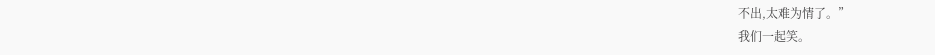不出,太难为情了。”
我们一起笑。